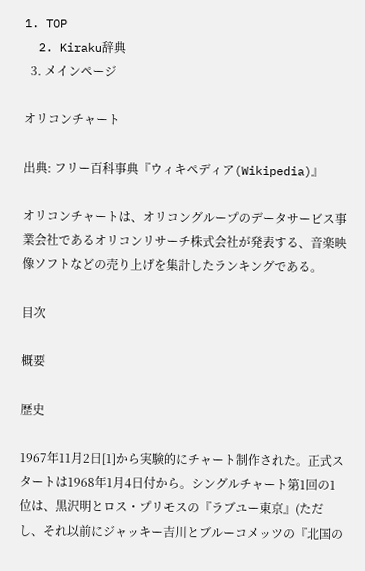1. TOP
  2. Kiraku辞典
  3. メインページ

オリコンチャート

出典: フリー百科事典『ウィキペディア(Wikipedia)』

オリコンチャートは、オリコングループのデータサービス事業会社であるオリコンリサーチ株式会社が発表する、音楽映像ソフトなどの売り上げを集計したランキングである。

目次

概要

歴史

1967年11月2日[1]から実験的にチャート制作された。正式スタートは1968年1月4日付から。シングルチャート第1回の1位は、黒沢明とロス・プリモスの『ラブユー東京』(ただし、それ以前にジャッキー吉川とブルーコメッツの『北国の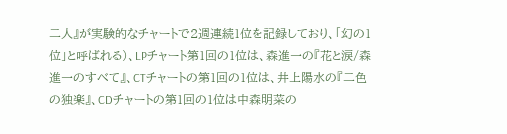二人』が実験的なチャートで2週連続1位を記録しており、「幻の1位」と呼ばれる)、LPチャート第1回の1位は、森進一の『花と涙/森進一のすべて』、CTチャートの第1回の1位は、井上陽水の『二色の独楽』、CDチャートの第1回の1位は中森明菜の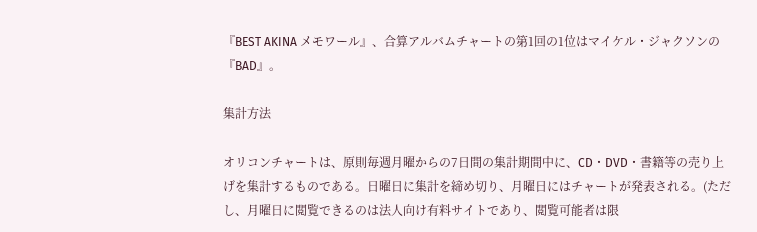『BEST AKINA メモワール』、合算アルバムチャートの第1回の1位はマイケル・ジャクソンの『BAD』。

集計方法

オリコンチャートは、原則毎週月曜からの7日間の集計期間中に、CD・DVD・書籍等の売り上げを集計するものである。日曜日に集計を締め切り、月曜日にはチャートが発表される。(ただし、月曜日に閲覧できるのは法人向け有料サイトであり、閲覧可能者は限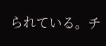られている。チ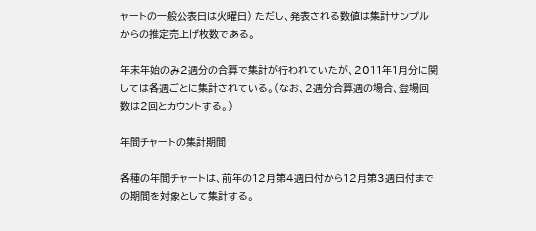ャートの一般公表日は火曜日) ただし、発表される数値は集計サンプルからの推定売上げ枚数である。

年末年始のみ2週分の合算で集計が行われていたが、2011年1月分に関しては各週ごとに集計されている。(なお、2週分合算週の場合、登場回数は2回とカウントする。)

年間チャートの集計期間

各種の年間チャートは、前年の12月第4週日付から12月第3週日付までの期間を対象として集計する。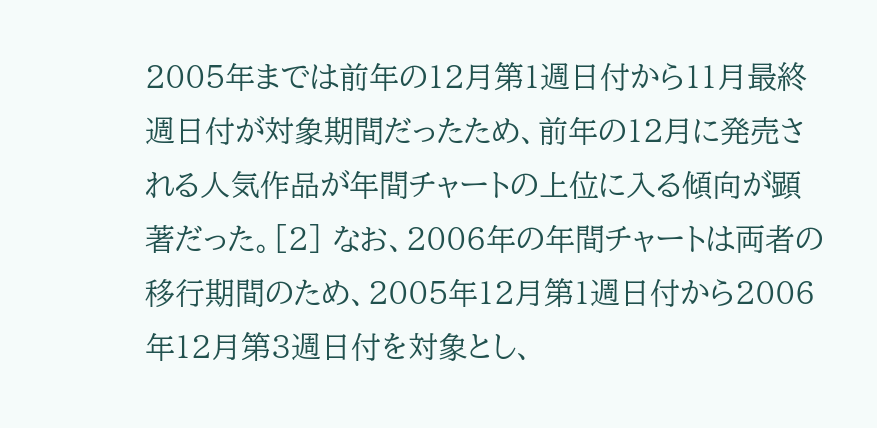2005年までは前年の12月第1週日付から11月最終週日付が対象期間だったため、前年の12月に発売される人気作品が年間チャートの上位に入る傾向が顕著だった。[2] なお、2006年の年間チャートは両者の移行期間のため、2005年12月第1週日付から2006年12月第3週日付を対象とし、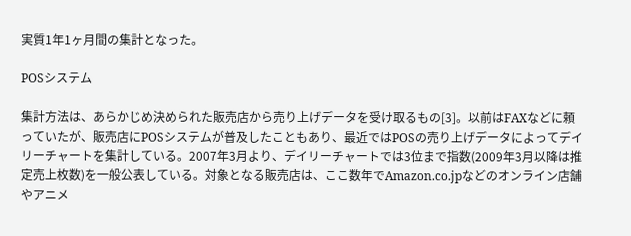実質1年1ヶ月間の集計となった。

POSシステム

集計方法は、あらかじめ決められた販売店から売り上げデータを受け取るもの[3]。以前はFAXなどに頼っていたが、販売店にPOSシステムが普及したこともあり、最近ではPOSの売り上げデータによってデイリーチャートを集計している。2007年3月より、デイリーチャートでは3位まで指数(2009年3月以降は推定売上枚数)を一般公表している。対象となる販売店は、ここ数年でAmazon.co.jpなどのオンライン店舗やアニメ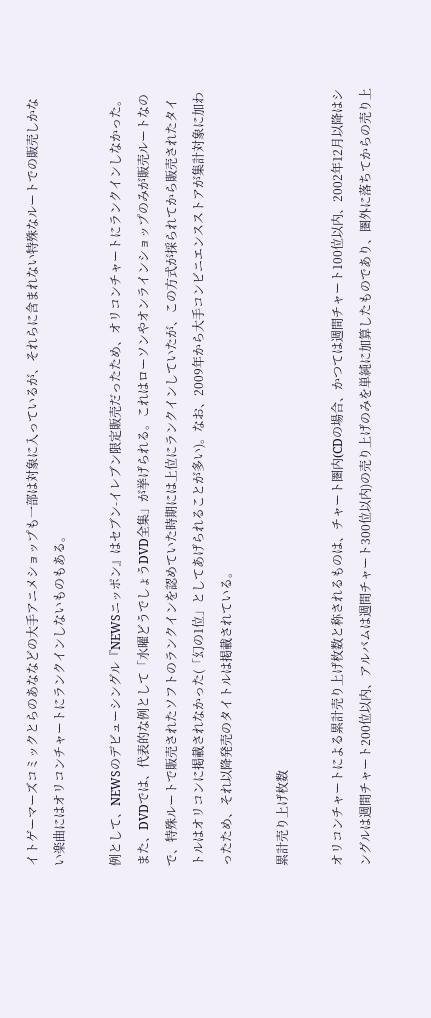イトゲーマーズコミックとらのあななどの大手アニメショップも一部は対象に入っているが、それらに含まれない特殊なルートでの販売しかない楽曲にはオリコンチャートにランクインしないものもある。

例として、NEWSのデビューシングル『NEWSニッポン』はセブン-イレブン限定販売だったため、オリコンチャートにランクインしなかった。また、DVDでは、代表的な例として「水曜どうでしょうDVD全集」が挙げられる。これはローソンやオンラインショップのみが販売ルートなので、特殊ルートで販売されたソフトのランクインを認めていた時期には上位にランクインしていたが、この方式が採られてから販売されたタイトルはオリコンに掲載されなかった(「幻の1位」としてあげられることが多い)。なお、2009年から大手コンビニエンスストアが集計対象に加わったため、それ以降発売のタイトルは掲載されている。

累計売り上げ枚数

オリコンチャートによる累計売り上げ枚数と称されるものは、チャート圏内(CDの場合、かつては週間チャート100位以内、2002年12月以降はシングルは週間チャート200位以内、アルバムは週間チャート300位以内)の売り上げのみを単純に加算したものであり、圏外に落ちてからの売り上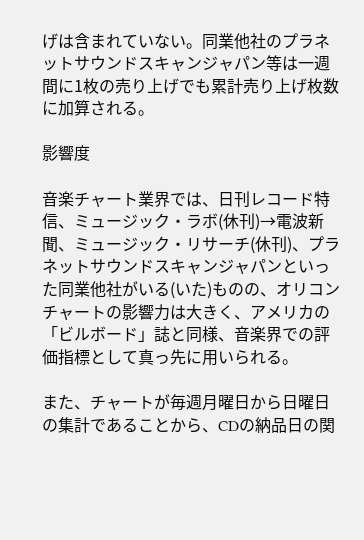げは含まれていない。同業他社のプラネットサウンドスキャンジャパン等は一週間に1枚の売り上げでも累計売り上げ枚数に加算される。

影響度

音楽チャート業界では、日刊レコード特信、ミュージック・ラボ(休刊)→電波新聞、ミュージック・リサーチ(休刊)、プラネットサウンドスキャンジャパンといった同業他社がいる(いた)ものの、オリコンチャートの影響力は大きく、アメリカの「ビルボード」誌と同様、音楽界での評価指標として真っ先に用いられる。

また、チャートが毎週月曜日から日曜日の集計であることから、CDの納品日の関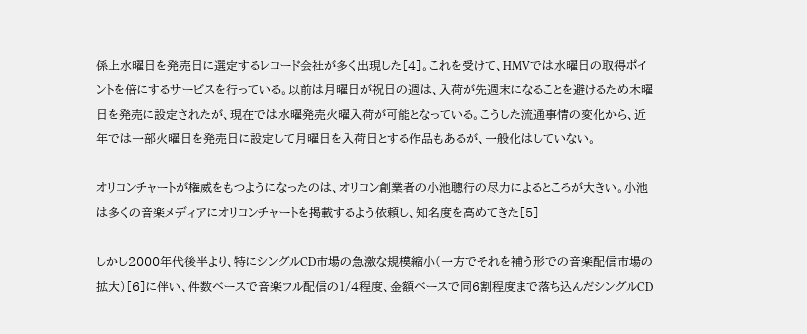係上水曜日を発売日に選定するレコード会社が多く出現した[4]。これを受けて、HMVでは水曜日の取得ポイントを倍にするサービスを行っている。以前は月曜日が祝日の週は、入荷が先週末になることを避けるため木曜日を発売に設定されたが、現在では水曜発売火曜入荷が可能となっている。こうした流通事情の変化から、近年では一部火曜日を発売日に設定して月曜日を入荷日とする作品もあるが、一般化はしていない。

オリコンチャートが権威をもつようになったのは、オリコン創業者の小池聰行の尽力によるところが大きい。小池は多くの音楽メディアにオリコンチャートを掲載するよう依頼し、知名度を高めてきた[5]

しかし2000年代後半より、特にシングルCD市場の急激な規模縮小(一方でそれを補う形での音楽配信市場の拡大)[6]に伴い、件数ベースで音楽フル配信の1/4程度、金額ベースで同6割程度まで落ち込んだシングルCD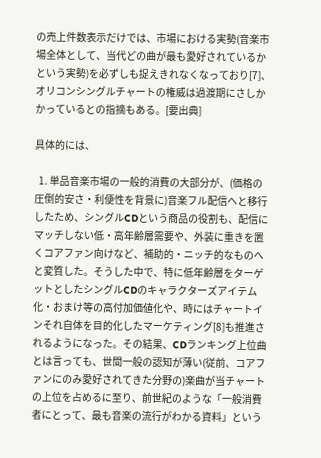の売上件数表示だけでは、市場における実勢(音楽市場全体として、当代どの曲が最も愛好されているかという実勢)を必ずしも捉えきれなくなっており[7]、オリコンシングルチャートの権威は過渡期にさしかかっているとの指摘もある。[要出典]

具体的には、

  1. 単品音楽市場の一般的消費の大部分が、(価格の圧倒的安さ・利便性を背景に)音楽フル配信へと移行したため、シングルCDという商品の役割も、配信にマッチしない低・高年齢層需要や、外装に重きを置くコアファン向けなど、補助的・ニッチ的なものへと変質した。そうした中で、特に低年齢層をターゲットとしたシングルCDのキャラクターズアイテム化・おまけ等の高付加価値化や、時にはチャートインそれ自体を目的化したマーケティング[8]も推進されるようになった。その結果、CDランキング上位曲とは言っても、世間一般の認知が薄い(従前、コアファンにのみ愛好されてきた分野の)楽曲が当チャートの上位を占めるに至り、前世紀のような「一般消費者にとって、最も音楽の流行がわかる資料」という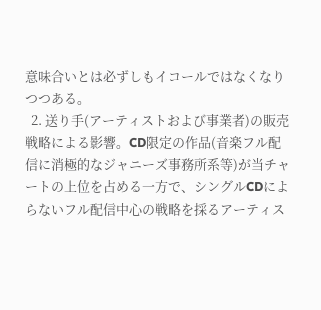意味合いとは必ずしもイコールではなくなりつつある。
  2. 送り手(アーティストおよび事業者)の販売戦略による影響。CD限定の作品(音楽フル配信に消極的なジャニーズ事務所系等)が当チャートの上位を占める一方で、シングルCDによらないフル配信中心の戦略を採るアーティス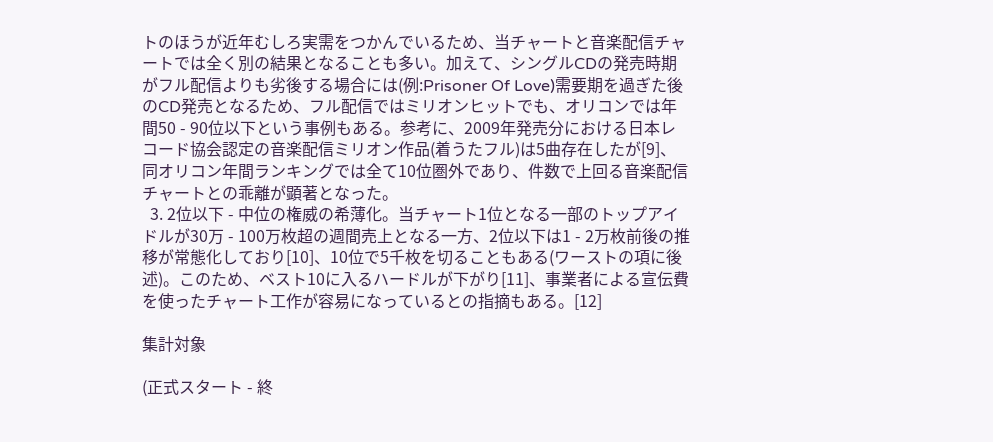トのほうが近年むしろ実需をつかんでいるため、当チャートと音楽配信チャートでは全く別の結果となることも多い。加えて、シングルCDの発売時期がフル配信よりも劣後する場合には(例:Prisoner Of Love)需要期を過ぎた後のCD発売となるため、フル配信ではミリオンヒットでも、オリコンでは年間50 - 90位以下という事例もある。参考に、2009年発売分における日本レコード協会認定の音楽配信ミリオン作品(着うたフル)は5曲存在したが[9]、同オリコン年間ランキングでは全て10位圏外であり、件数で上回る音楽配信チャートとの乖離が顕著となった。
  3. 2位以下 - 中位の権威の希薄化。当チャート1位となる一部のトップアイドルが30万 - 100万枚超の週間売上となる一方、2位以下は1 - 2万枚前後の推移が常態化しており[10]、10位で5千枚を切ることもある(ワーストの項に後述)。このため、ベスト10に入るハードルが下がり[11]、事業者による宣伝費を使ったチャート工作が容易になっているとの指摘もある。[12]

集計対象

(正式スタート - 終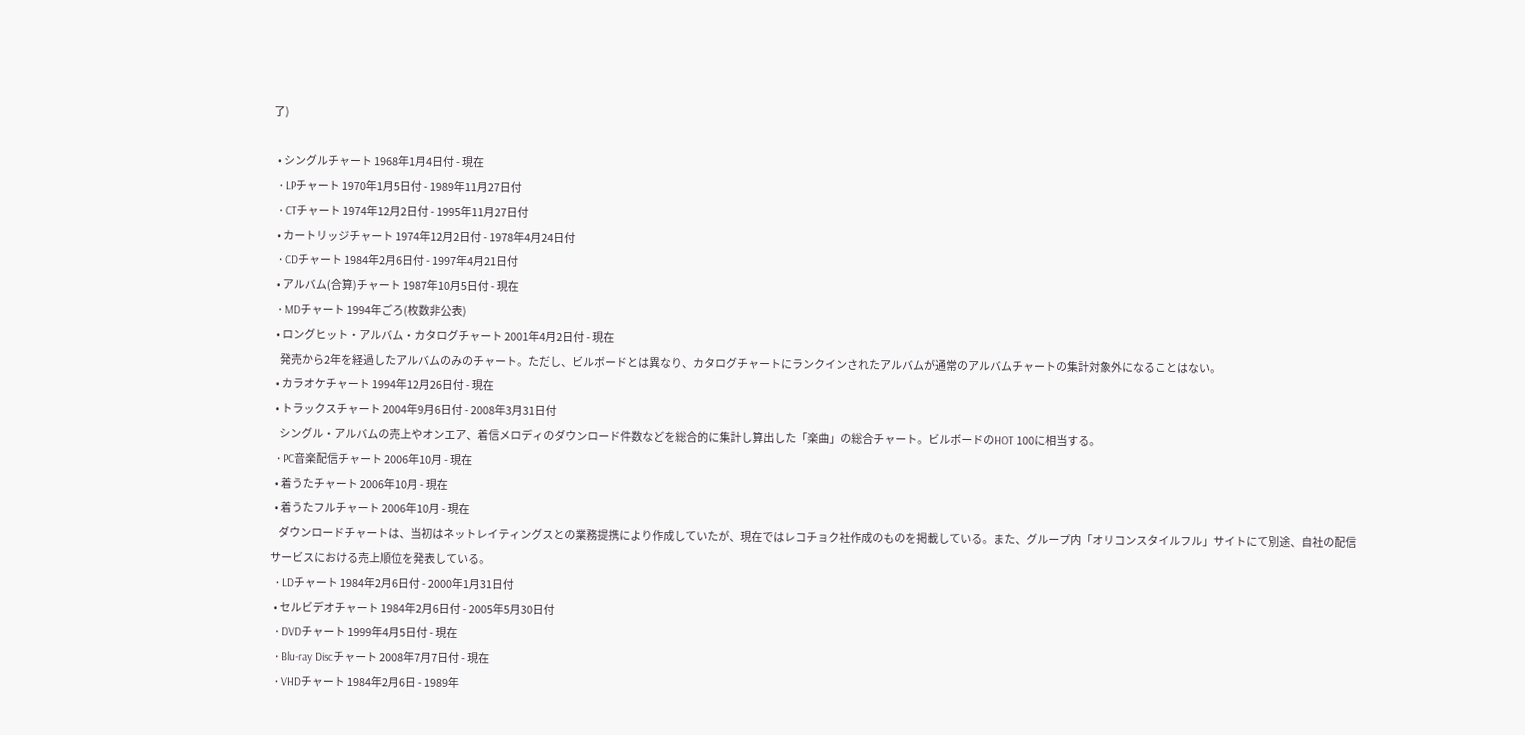了)

  • シングルチャート 1968年1月4日付 - 現在
  • LPチャート 1970年1月5日付 - 1989年11月27日付
  • CTチャート 1974年12月2日付 - 1995年11月27日付
  • カートリッジチャート 1974年12月2日付 - 1978年4月24日付
  • CDチャート 1984年2月6日付 - 1997年4月21日付
  • アルバム(合算)チャート 1987年10月5日付 - 現在
  • MDチャート 1994年ごろ(枚数非公表)
  • ロングヒット・アルバム・カタログチャート 2001年4月2日付 - 現在
    発売から2年を経過したアルバムのみのチャート。ただし、ビルボードとは異なり、カタログチャートにランクインされたアルバムが通常のアルバムチャートの集計対象外になることはない。
  • カラオケチャート 1994年12月26日付 - 現在
  • トラックスチャート 2004年9月6日付 - 2008年3月31日付
    シングル・アルバムの売上やオンエア、着信メロディのダウンロード件数などを総合的に集計し算出した「楽曲」の総合チャート。ビルボードのHOT 100に相当する。
  • PC音楽配信チャート 2006年10月 - 現在
  • 着うたチャート 2006年10月 - 現在
  • 着うたフルチャート 2006年10月 - 現在
    ダウンロードチャートは、当初はネットレイティングスとの業務提携により作成していたが、現在ではレコチョク社作成のものを掲載している。また、グループ内「オリコンスタイルフル」サイトにて別途、自社の配信サービスにおける売上順位を発表している。
  • LDチャート 1984年2月6日付 - 2000年1月31日付
  • セルビデオチャート 1984年2月6日付 - 2005年5月30日付
  • DVDチャート 1999年4月5日付 - 現在
  • Blu-ray Discチャート 2008年7月7日付 - 現在
  • VHDチャート 1984年2月6日 - 1989年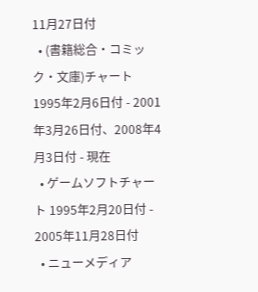11月27日付
  • (書籍総合・コミック・文庫)チャート 1995年2月6日付 - 2001年3月26日付、2008年4月3日付 - 現在
  • ゲームソフトチャート 1995年2月20日付 - 2005年11月28日付
  • ニューメディア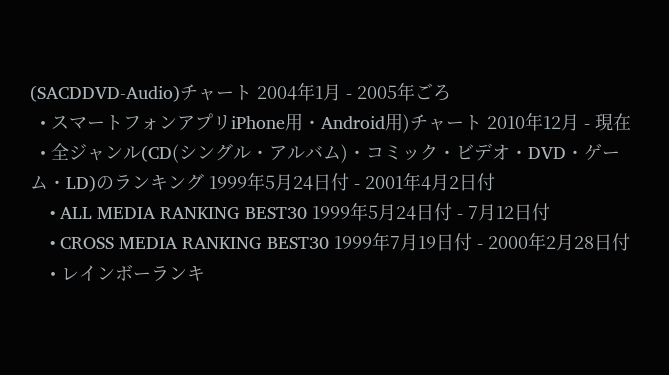(SACDDVD-Audio)チャート 2004年1月 - 2005年ごろ
  • スマートフォンアプリiPhone用・Android用)チャート 2010年12月 - 現在
  • 全ジャンル(CD(シングル・アルバム)・コミック・ビデオ・DVD・ゲーム・LD)のランキング 1999年5月24日付 - 2001年4月2日付
    • ALL MEDIA RANKING BEST30 1999年5月24日付 - 7月12日付
    • CROSS MEDIA RANKING BEST30 1999年7月19日付 - 2000年2月28日付
    • レインボーランキ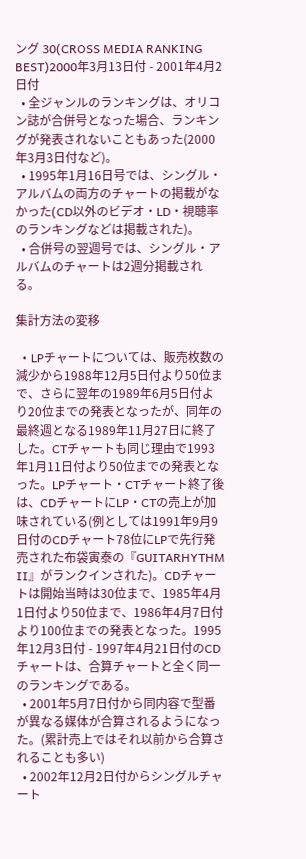ング 30(CROSS MEDIA RANKING BEST)2000年3月13日付 - 2001年4月2日付
  • 全ジャンルのランキングは、オリコン誌が合併号となった場合、ランキングが発表されないこともあった(2000年3月3日付など)。
  • 1995年1月16日号では、シングル・アルバムの両方のチャートの掲載がなかった(CD以外のビデオ・LD・視聴率のランキングなどは掲載された)。
  • 合併号の翌週号では、シングル・アルバムのチャートは2週分掲載される。

集計方法の変移

  • LPチャートについては、販売枚数の減少から1988年12月5日付より50位まで、さらに翌年の1989年6月5日付より20位までの発表となったが、同年の最終週となる1989年11月27日に終了した。CTチャートも同じ理由で1993年1月11日付より50位までの発表となった。LPチャート・CTチャート終了後は、CDチャートにLP・CTの売上が加味されている(例としては1991年9月9日付のCDチャート78位にLPで先行発売された布袋寅泰の『GUITARHYTHM II』がランクインされた)。CDチャートは開始当時は30位まで、1985年4月1日付より50位まで、1986年4月7日付より100位までの発表となった。1995年12月3日付 - 1997年4月21日付のCDチャートは、合算チャートと全く同一のランキングである。
  • 2001年5月7日付から同内容で型番が異なる媒体が合算されるようになった。(累計売上ではそれ以前から合算されることも多い)
  • 2002年12月2日付からシングルチャート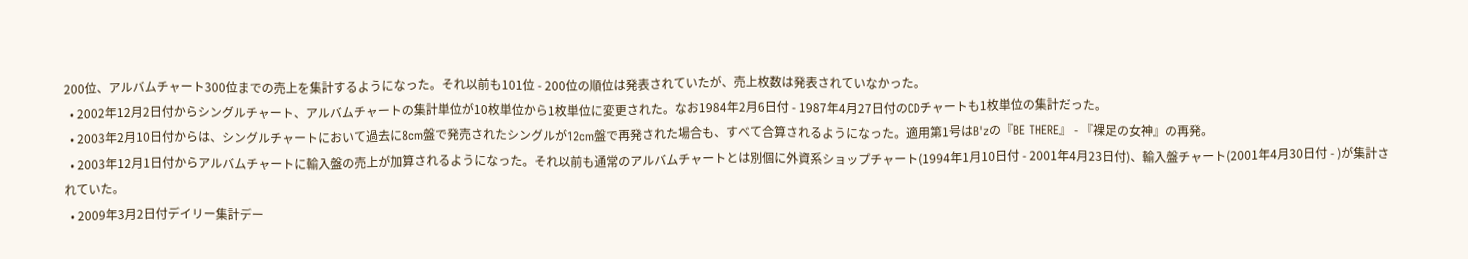200位、アルバムチャート300位までの売上を集計するようになった。それ以前も101位 - 200位の順位は発表されていたが、売上枚数は発表されていなかった。
  • 2002年12月2日付からシングルチャート、アルバムチャートの集計単位が10枚単位から1枚単位に変更された。なお1984年2月6日付 - 1987年4月27日付のCDチャートも1枚単位の集計だった。
  • 2003年2月10日付からは、シングルチャートにおいて過去に8cm盤で発売されたシングルが12cm盤で再発された場合も、すべて合算されるようになった。適用第1号はB'zの『BE THERE』 - 『裸足の女神』の再発。
  • 2003年12月1日付からアルバムチャートに輸入盤の売上が加算されるようになった。それ以前も通常のアルバムチャートとは別個に外資系ショップチャート(1994年1月10日付 - 2001年4月23日付)、輸入盤チャート(2001年4月30日付 - )が集計されていた。
  • 2009年3月2日付デイリー集計デー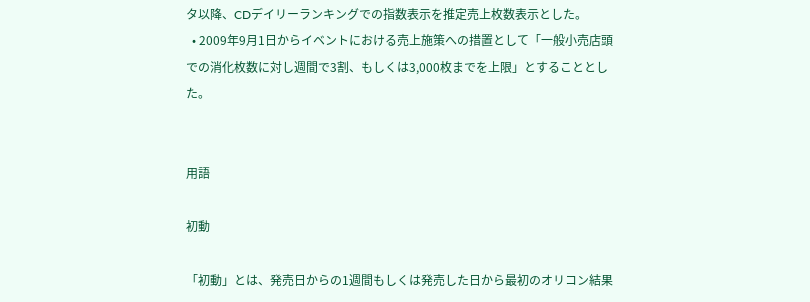タ以降、CDデイリーランキングでの指数表示を推定売上枚数表示とした。
  • 2009年9月1日からイベントにおける売上施策への措置として「一般小売店頭での消化枚数に対し週間で3割、もしくは3,000枚までを上限」とすることとした。


用語

初動

「初動」とは、発売日からの1週間もしくは発売した日から最初のオリコン結果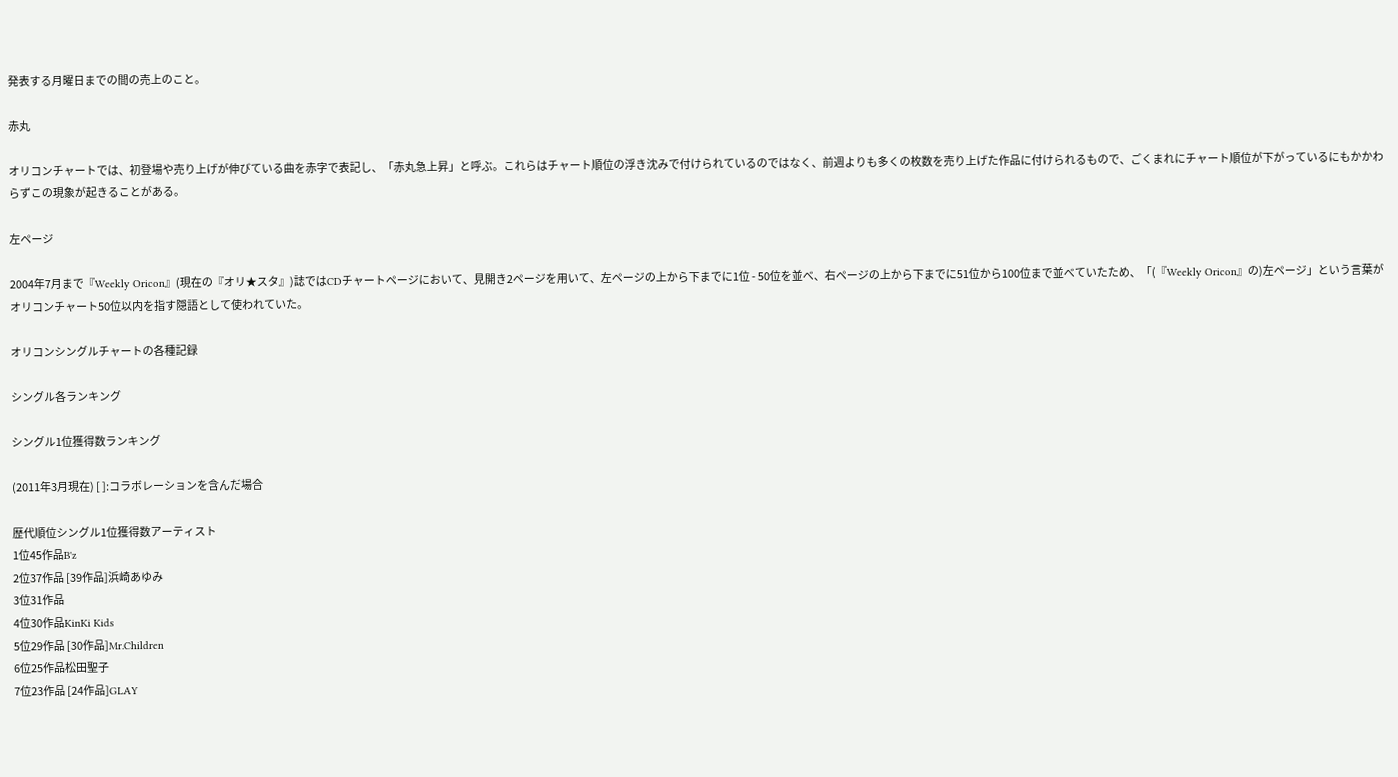発表する月曜日までの間の売上のこと。

赤丸

オリコンチャートでは、初登場や売り上げが伸びている曲を赤字で表記し、「赤丸急上昇」と呼ぶ。これらはチャート順位の浮き沈みで付けられているのではなく、前週よりも多くの枚数を売り上げた作品に付けられるもので、ごくまれにチャート順位が下がっているにもかかわらずこの現象が起きることがある。

左ページ

2004年7月まで『Weekly Oricon』(現在の『オリ★スタ』)誌ではCDチャートページにおいて、見開き2ページを用いて、左ページの上から下までに1位 - 50位を並べ、右ページの上から下までに51位から100位まで並べていたため、「(『Weekly Oricon』の)左ページ」という言葉がオリコンチャート50位以内を指す隠語として使われていた。

オリコンシングルチャートの各種記録

シングル各ランキング

シングル1位獲得数ランキング

(2011年3月現在) [ ]:コラボレーションを含んだ場合

歴代順位シングル1位獲得数アーティスト
1位45作品B'z
2位37作品 [39作品]浜崎あゆみ
3位31作品
4位30作品KinKi Kids
5位29作品 [30作品]Mr.Children
6位25作品松田聖子
7位23作品 [24作品]GLAY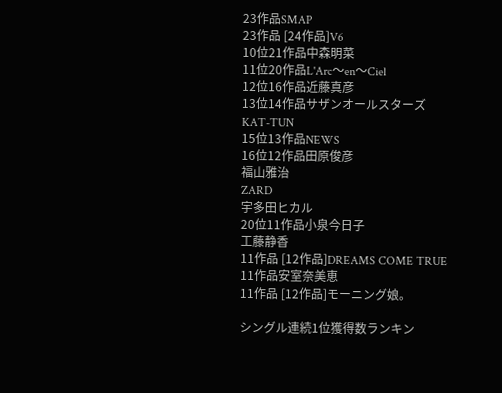23作品SMAP
23作品 [24作品]V6
10位21作品中森明菜
11位20作品L'Arc〜en〜Ciel
12位16作品近藤真彦
13位14作品サザンオールスターズ
KAT-TUN
15位13作品NEWS
16位12作品田原俊彦
福山雅治
ZARD
宇多田ヒカル
20位11作品小泉今日子
工藤静香
11作品 [12作品]DREAMS COME TRUE
11作品安室奈美恵
11作品 [12作品]モーニング娘。

シングル連続1位獲得数ランキン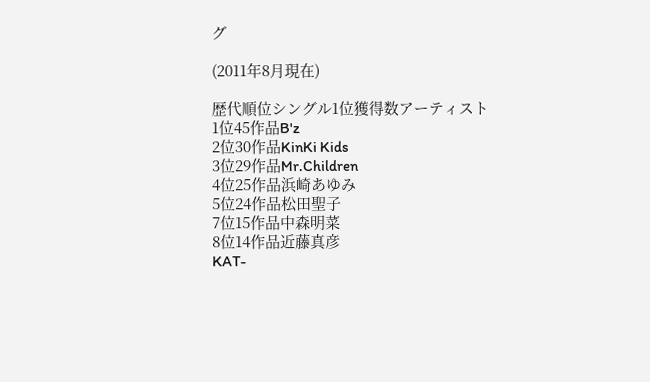グ

(2011年8月現在)

歴代順位シングル1位獲得数アーティスト
1位45作品B'z
2位30作品KinKi Kids
3位29作品Mr.Children
4位25作品浜崎あゆみ
5位24作品松田聖子
7位15作品中森明菜
8位14作品近藤真彦
KAT-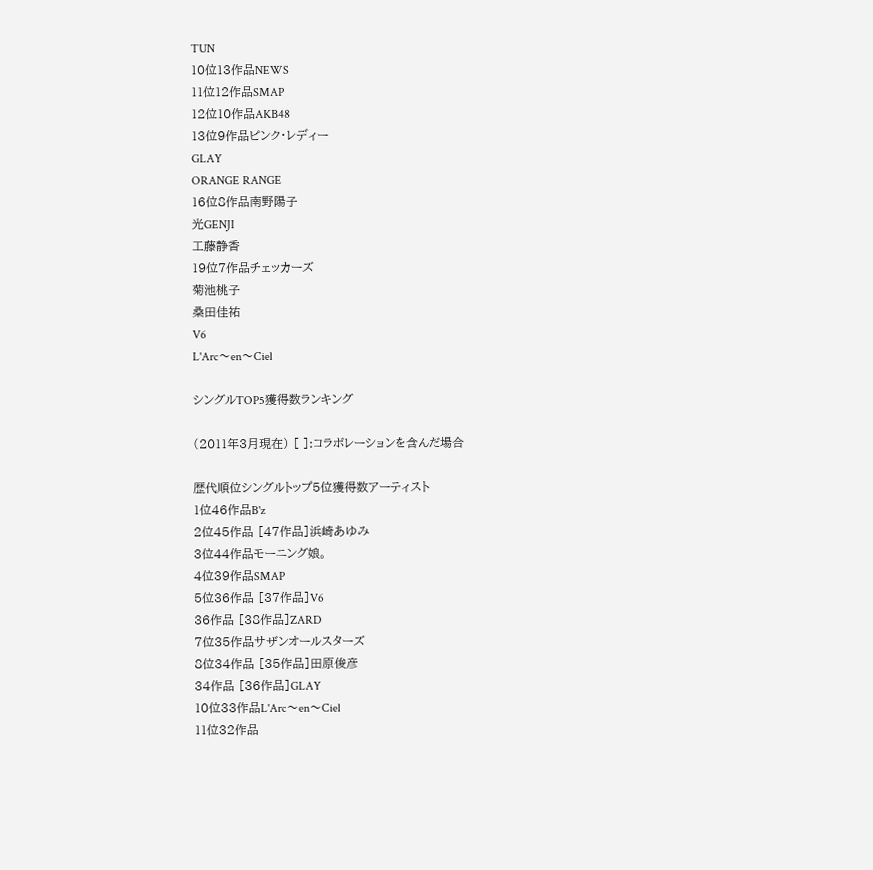TUN
10位13作品NEWS
11位12作品SMAP
12位10作品AKB48
13位9作品ピンク・レディー
GLAY
ORANGE RANGE
16位8作品南野陽子
光GENJI
工藤静香
19位7作品チェッカーズ
菊池桃子
桑田佳祐
V6
L'Arc〜en〜Ciel

シングルTOP5獲得数ランキング

(2011年3月現在) [ ]:コラボレーションを含んだ場合

歴代順位シングルトップ5位獲得数アーティスト
1位46作品B'z
2位45作品 [47作品]浜崎あゆみ
3位44作品モーニング娘。
4位39作品SMAP
5位36作品 [37作品]V6
36作品 [38作品]ZARD
7位35作品サザンオールスターズ
8位34作品 [35作品]田原俊彦
34作品 [36作品]GLAY
10位33作品L'Arc〜en〜Ciel
11位32作品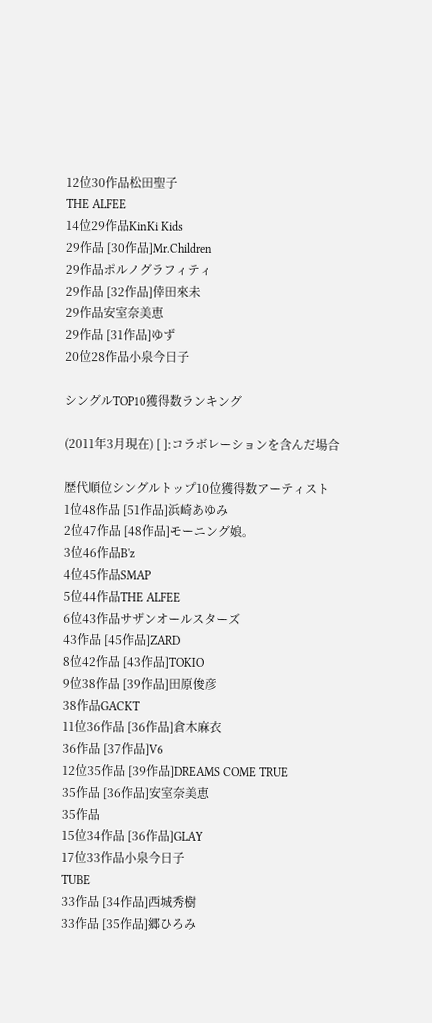12位30作品松田聖子
THE ALFEE
14位29作品KinKi Kids
29作品 [30作品]Mr.Children
29作品ポルノグラフィティ
29作品 [32作品]倖田來未
29作品安室奈美恵
29作品 [31作品]ゆず
20位28作品小泉今日子

シングルTOP10獲得数ランキング

(2011年3月現在) [ ]:コラボレーションを含んだ場合

歴代順位シングルトップ10位獲得数アーティスト
1位48作品 [51作品]浜崎あゆみ
2位47作品 [48作品]モーニング娘。
3位46作品B'z
4位45作品SMAP
5位44作品THE ALFEE
6位43作品サザンオールスターズ
43作品 [45作品]ZARD
8位42作品 [43作品]TOKIO
9位38作品 [39作品]田原俊彦
38作品GACKT
11位36作品 [36作品]倉木麻衣
36作品 [37作品]V6
12位35作品 [39作品]DREAMS COME TRUE
35作品 [36作品]安室奈美恵
35作品
15位34作品 [36作品]GLAY
17位33作品小泉今日子
TUBE
33作品 [34作品]西城秀樹
33作品 [35作品]郷ひろみ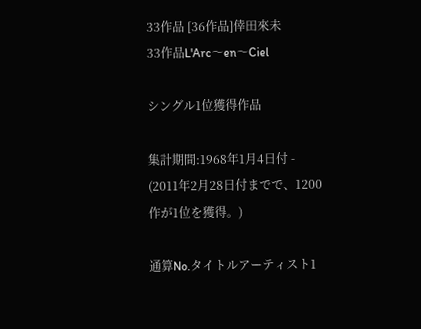33作品 [36作品]倖田來未
33作品L'Arc〜en〜Ciel

シングル1位獲得作品

集計期間:1968年1月4日付 - (2011年2月28日付までで、1200作が1位を獲得。)

通算No.タイトルアーティスト1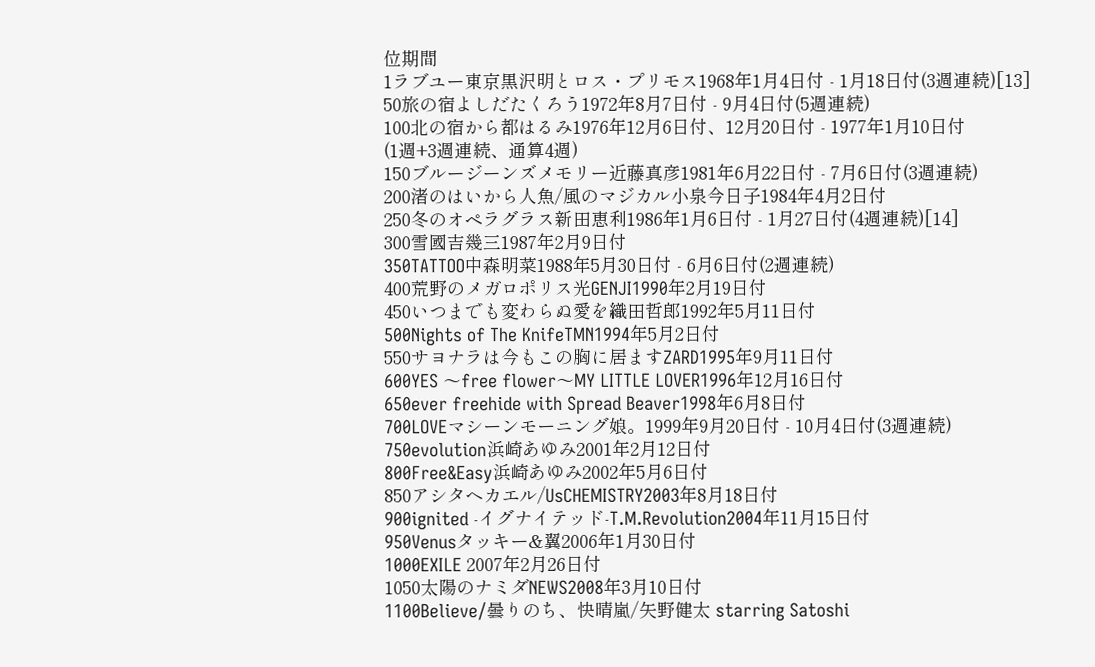位期間
1ラブユー東京黒沢明とロス・プリモス1968年1月4日付 - 1月18日付(3週連続)[13]
50旅の宿よしだたくろう1972年8月7日付 - 9月4日付(5週連続)
100北の宿から都はるみ1976年12月6日付、12月20日付 - 1977年1月10日付
(1週+3週連続、通算4週)
150ブルージーンズメモリー近藤真彦1981年6月22日付 - 7月6日付(3週連続)
200渚のはいから人魚/風のマジカル小泉今日子1984年4月2日付
250冬のオペラグラス新田恵利1986年1月6日付 - 1月27日付(4週連続)[14]
300雪國吉幾三1987年2月9日付
350TATTOO中森明菜1988年5月30日付 - 6月6日付(2週連続)
400荒野のメガロポリス光GENJI1990年2月19日付
450いつまでも変わらぬ愛を織田哲郎1992年5月11日付
500Nights of The KnifeTMN1994年5月2日付
550サヨナラは今もこの胸に居ますZARD1995年9月11日付
600YES 〜free flower〜MY LITTLE LOVER1996年12月16日付
650ever freehide with Spread Beaver1998年6月8日付
700LOVEマシーンモーニング娘。1999年9月20日付 - 10月4日付(3週連続)
750evolution浜崎あゆみ2001年2月12日付
800Free&Easy浜崎あゆみ2002年5月6日付
850アシタヘカエル/UsCHEMISTRY2003年8月18日付
900ignited -イグナイテッド-T.M.Revolution2004年11月15日付
950Venusタッキー&翼2006年1月30日付
1000EXILE 2007年2月26日付
1050太陽のナミダNEWS2008年3月10日付
1100Believe/曇りのち、快晴嵐/矢野健太 starring Satoshi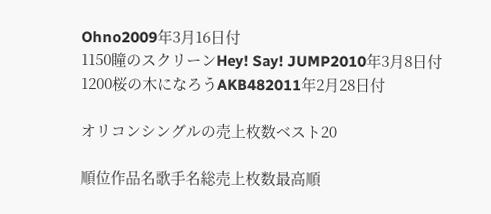Ohno2009年3月16日付
1150瞳のスクリーンHey! Say! JUMP2010年3月8日付
1200桜の木になろうAKB482011年2月28日付

オリコンシングルの売上枚数ベスト20

順位作品名歌手名総売上枚数最高順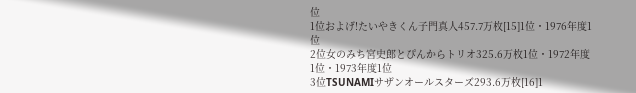位
1位およげ!たいやきくん子門真人457.7万枚[15]1位・1976年度1位
2位女のみち宮史郎とぴんからトリオ325.6万枚1位・1972年度1位・1973年度1位
3位TSUNAMIサザンオールスターズ293.6万枚[16]1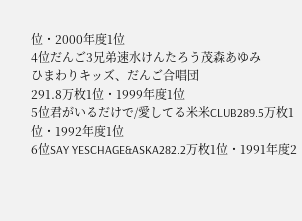位・2000年度1位
4位だんご3兄弟速水けんたろう茂森あゆみ
ひまわりキッズ、だんご合唱団
291.8万枚1位・1999年度1位
5位君がいるだけで/愛してる米米CLUB289.5万枚1位・1992年度1位
6位SAY YESCHAGE&ASKA282.2万枚1位・1991年度2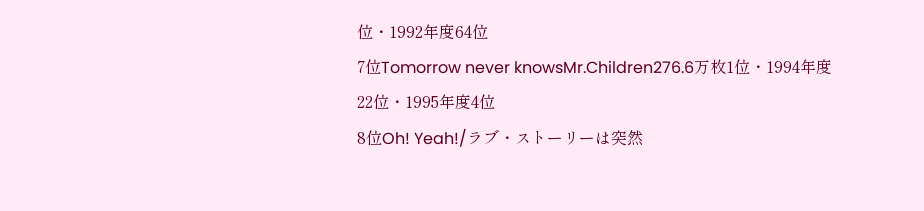位・1992年度64位
7位Tomorrow never knowsMr.Children276.6万枚1位・1994年度22位・1995年度4位
8位Oh! Yeah!/ラブ・ストーリーは突然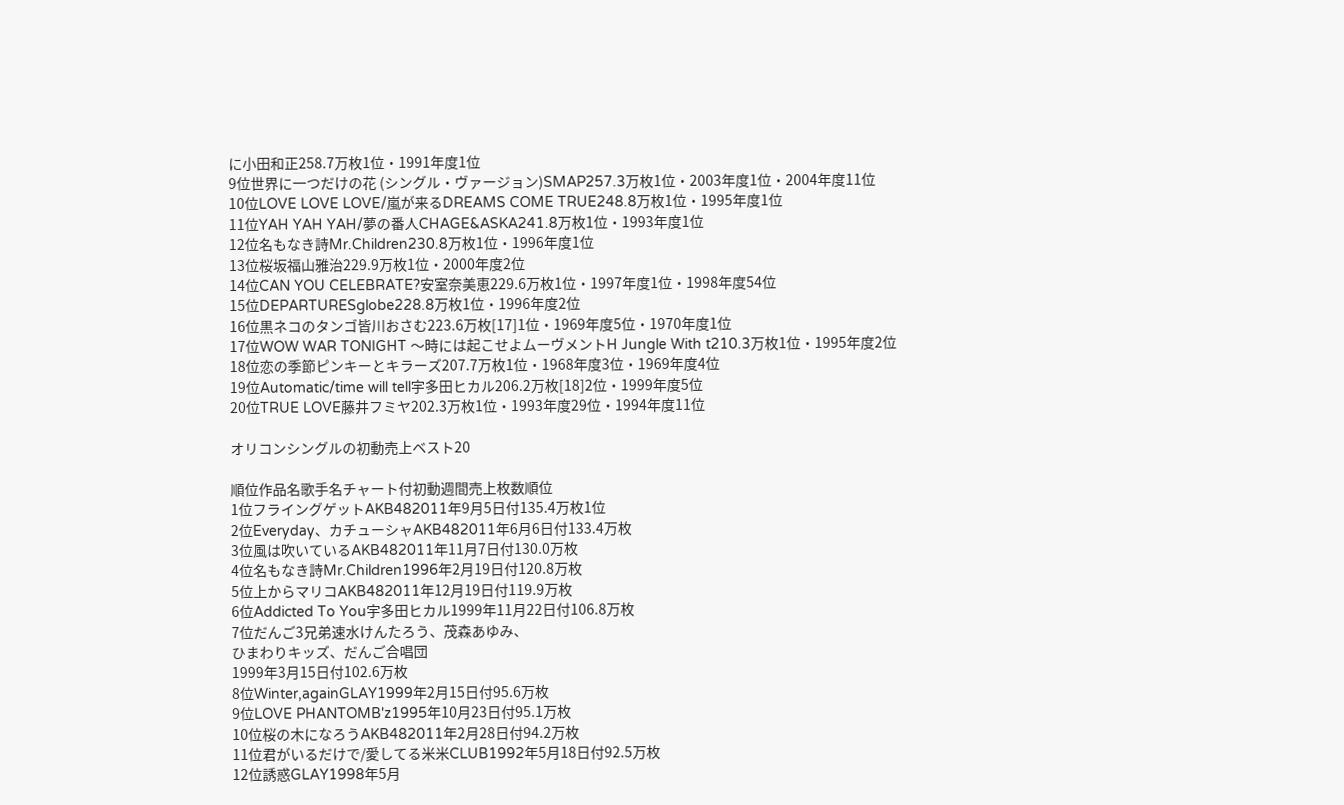に小田和正258.7万枚1位・1991年度1位
9位世界に一つだけの花 (シングル・ヴァージョン)SMAP257.3万枚1位・2003年度1位・2004年度11位
10位LOVE LOVE LOVE/嵐が来るDREAMS COME TRUE248.8万枚1位・1995年度1位
11位YAH YAH YAH/夢の番人CHAGE&ASKA241.8万枚1位・1993年度1位
12位名もなき詩Mr.Children230.8万枚1位・1996年度1位
13位桜坂福山雅治229.9万枚1位・2000年度2位
14位CAN YOU CELEBRATE?安室奈美恵229.6万枚1位・1997年度1位・1998年度54位
15位DEPARTURESglobe228.8万枚1位・1996年度2位
16位黒ネコのタンゴ皆川おさむ223.6万枚[17]1位・1969年度5位・1970年度1位
17位WOW WAR TONIGHT 〜時には起こせよムーヴメントH Jungle With t210.3万枚1位・1995年度2位
18位恋の季節ピンキーとキラーズ207.7万枚1位・1968年度3位・1969年度4位
19位Automatic/time will tell宇多田ヒカル206.2万枚[18]2位・1999年度5位
20位TRUE LOVE藤井フミヤ202.3万枚1位・1993年度29位・1994年度11位

オリコンシングルの初動売上ベスト20

順位作品名歌手名チャート付初動週間売上枚数順位
1位フライングゲットAKB482011年9月5日付135.4万枚1位
2位Everyday、カチューシャAKB482011年6月6日付133.4万枚
3位風は吹いているAKB482011年11月7日付130.0万枚
4位名もなき詩Mr.Children1996年2月19日付120.8万枚
5位上からマリコAKB482011年12月19日付119.9万枚
6位Addicted To You宇多田ヒカル1999年11月22日付106.8万枚
7位だんご3兄弟速水けんたろう、茂森あゆみ、
ひまわりキッズ、だんご合唱団
1999年3月15日付102.6万枚
8位Winter,againGLAY1999年2月15日付95.6万枚
9位LOVE PHANTOMB'z1995年10月23日付95.1万枚
10位桜の木になろうAKB482011年2月28日付94.2万枚
11位君がいるだけで/愛してる米米CLUB1992年5月18日付92.5万枚
12位誘惑GLAY1998年5月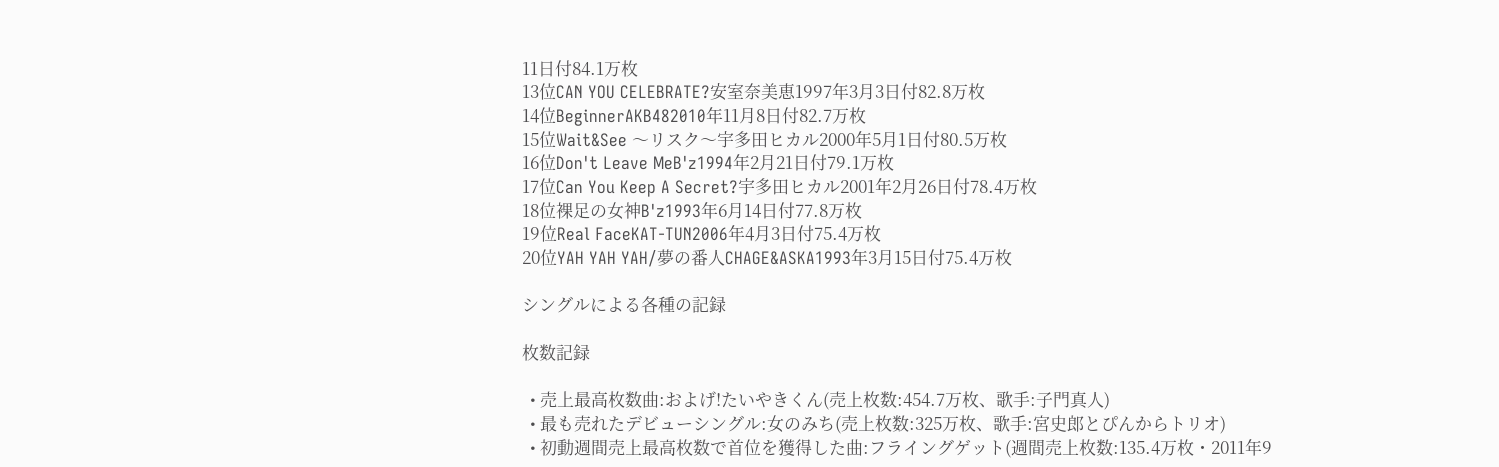11日付84.1万枚
13位CAN YOU CELEBRATE?安室奈美恵1997年3月3日付82.8万枚
14位BeginnerAKB482010年11月8日付82.7万枚
15位Wait&See 〜リスク〜宇多田ヒカル2000年5月1日付80.5万枚
16位Don't Leave MeB'z1994年2月21日付79.1万枚
17位Can You Keep A Secret?宇多田ヒカル2001年2月26日付78.4万枚
18位裸足の女神B'z1993年6月14日付77.8万枚
19位Real FaceKAT-TUN2006年4月3日付75.4万枚
20位YAH YAH YAH/夢の番人CHAGE&ASKA1993年3月15日付75.4万枚

シングルによる各種の記録

枚数記録

  • 売上最高枚数曲:およげ!たいやきくん(売上枚数:454.7万枚、歌手:子門真人)
  • 最も売れたデビューシングル:女のみち(売上枚数:325万枚、歌手:宮史郎とぴんからトリオ)
  • 初動週間売上最高枚数で首位を獲得した曲:フライングゲット(週間売上枚数:135.4万枚・2011年9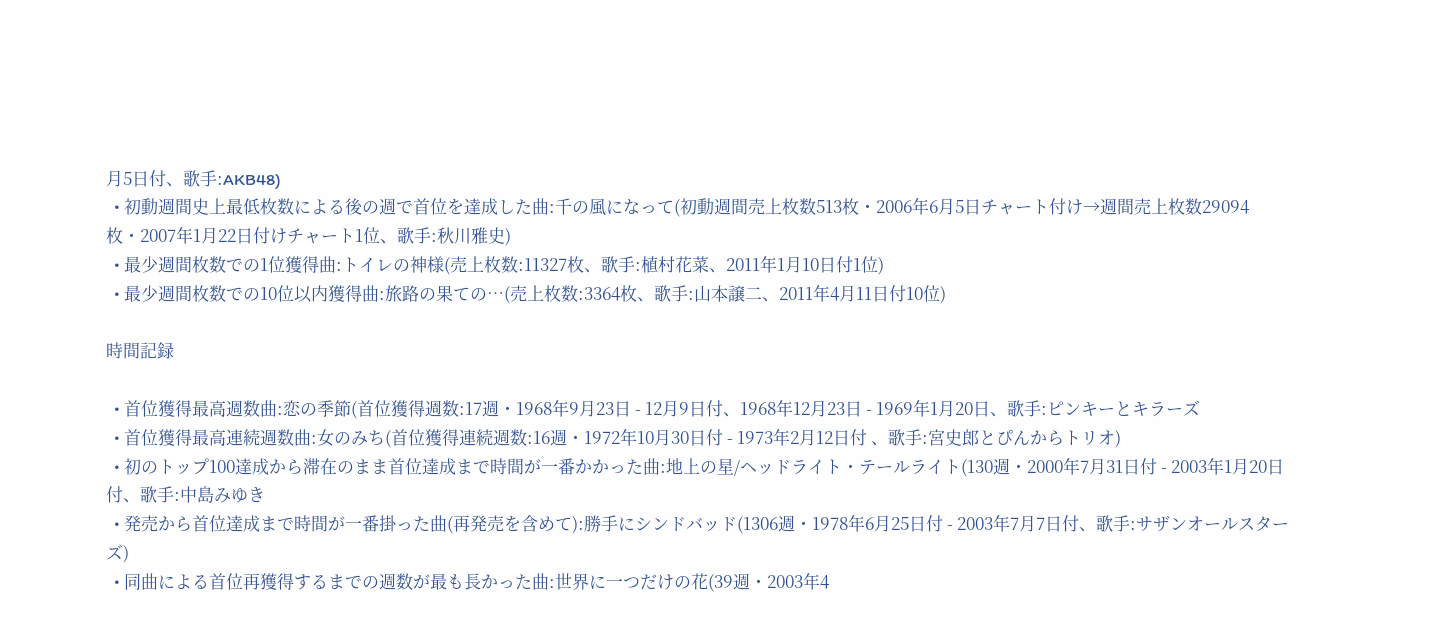月5日付、歌手:AKB48)
  • 初動週間史上最低枚数による後の週で首位を達成した曲:千の風になって(初動週間売上枚数513枚・2006年6月5日チャート付け→週間売上枚数29094枚・2007年1月22日付けチャート1位、歌手:秋川雅史)
  • 最少週間枚数での1位獲得曲:トイレの神様(売上枚数:11327枚、歌手:植村花菜、2011年1月10日付1位)
  • 最少週間枚数での10位以内獲得曲:旅路の果ての…(売上枚数:3364枚、歌手:山本譲二、2011年4月11日付10位)

時間記録

  • 首位獲得最高週数曲:恋の季節(首位獲得週数:17週・1968年9月23日 - 12月9日付、1968年12月23日 - 1969年1月20日、歌手:ピンキーとキラーズ
  • 首位獲得最高連続週数曲:女のみち(首位獲得連続週数:16週・1972年10月30日付 - 1973年2月12日付 、歌手:宮史郎とぴんからトリオ)
  • 初のトップ100達成から滞在のまま首位達成まで時間が一番かかった曲:地上の星/ヘッドライト・テールライト(130週・2000年7月31日付 - 2003年1月20日付、歌手:中島みゆき
  • 発売から首位達成まで時間が一番掛った曲(再発売を含めて):勝手にシンドバッド(1306週・1978年6月25日付 - 2003年7月7日付、歌手:サザンオールスターズ)
  • 同曲による首位再獲得するまでの週数が最も長かった曲:世界に一つだけの花(39週・2003年4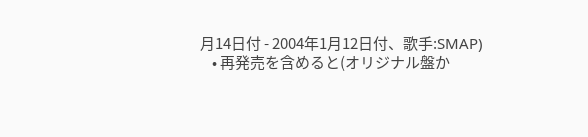月14日付 - 2004年1月12日付、歌手:SMAP)
    • 再発売を含めると(オリジナル盤か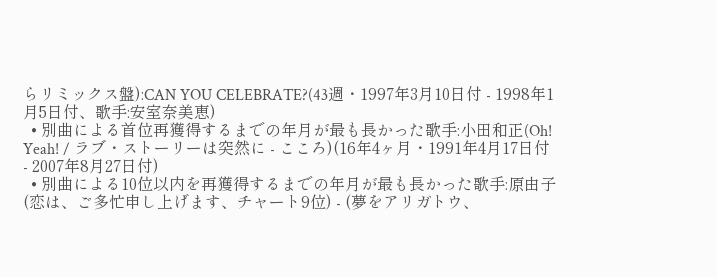らリミックス盤):CAN YOU CELEBRATE?(43週・1997年3月10日付 - 1998年1月5日付、歌手:安室奈美恵)
  • 別曲による首位再獲得するまでの年月が最も長かった歌手:小田和正(Oh! Yeah! / ラブ・ストーリーは突然に - こころ)(16年4ヶ月・1991年4月17日付 - 2007年8月27日付)
  • 別曲による10位以内を再獲得するまでの年月が最も長かった歌手:原由子(恋は、ご多忙申し上げます、チャート9位) - (夢をアリガトウ、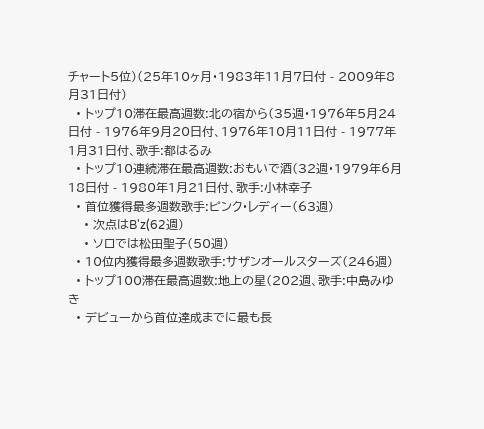チャート5位)(25年10ヶ月・1983年11月7日付 - 2009年8月31日付)
  • トップ10滞在最高週数:北の宿から(35週・1976年5月24日付 - 1976年9月20日付、1976年10月11日付 - 1977年1月31日付、歌手:都はるみ
  • トップ10連続滞在最高週数:おもいで酒(32週・1979年6月18日付 - 1980年1月21日付、歌手:小林幸子
  • 首位獲得最多週数歌手:ピンク・レディー(63週)
    • 次点はB'z(62週)
    • ソロでは松田聖子(50週)
  • 10位内獲得最多週数歌手:サザンオールスターズ(246週)
  • トップ100滞在最高週数:地上の星(202週、歌手:中島みゆき
  • デビューから首位達成までに最も長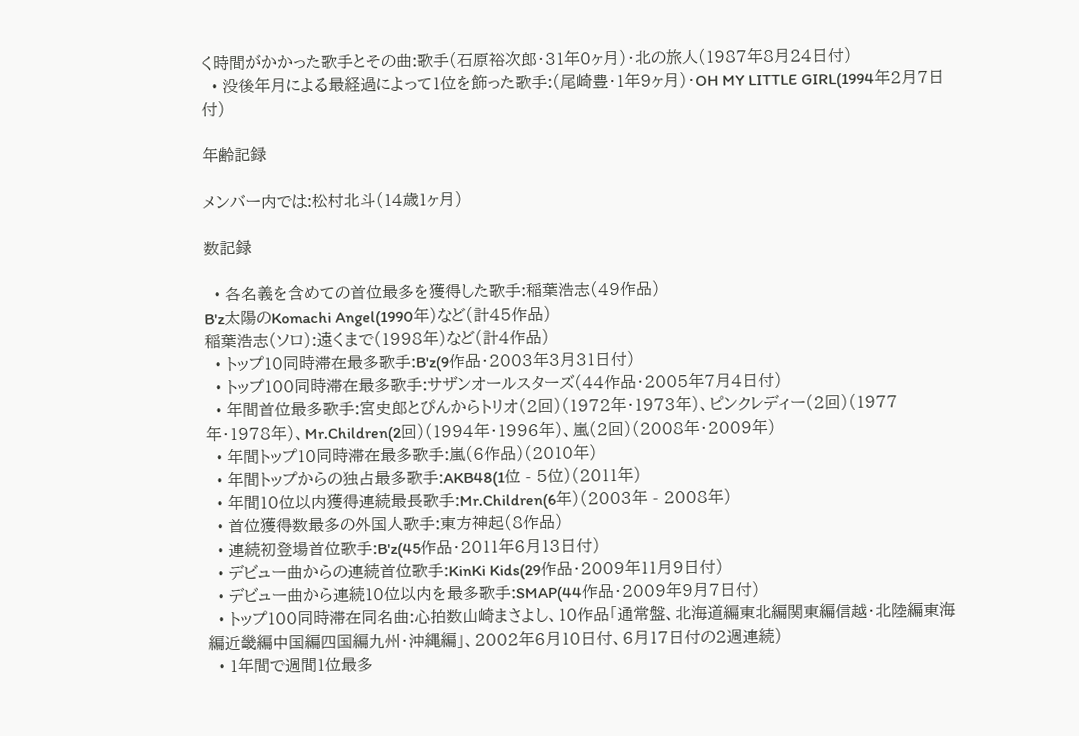く時間がかかった歌手とその曲:歌手(石原裕次郎・31年0ヶ月)・北の旅人(1987年8月24日付)
  • 没後年月による最経過によって1位を飾った歌手:(尾崎豊・1年9ヶ月)・OH MY LITTLE GIRL(1994年2月7日付)

年齢記録

メンバー内では:松村北斗(14歳1ヶ月)

数記録

  • 各名義を含めての首位最多を獲得した歌手:稲葉浩志(49作品)
B'z太陽のKomachi Angel(1990年)など(計45作品)
稲葉浩志(ソロ):遠くまで(1998年)など(計4作品)
  • トップ10同時滞在最多歌手:B'z(9作品・2003年3月31日付)
  • トップ100同時滞在最多歌手:サザンオールスターズ(44作品・2005年7月4日付)
  • 年間首位最多歌手:宮史郎とぴんからトリオ(2回)(1972年・1973年)、ピンクレディー(2回)(1977年・1978年)、Mr.Children(2回)(1994年・1996年)、嵐(2回)(2008年・2009年)
  • 年間トップ10同時滞在最多歌手:嵐(6作品)(2010年)
  • 年間トップからの独占最多歌手:AKB48(1位 - 5位)(2011年)
  • 年間10位以内獲得連続最長歌手:Mr.Children(6年)(2003年 - 2008年)
  • 首位獲得数最多の外国人歌手:東方神起(8作品)
  • 連続初登場首位歌手:B'z(45作品・2011年6月13日付)
  • デビュー曲からの連続首位歌手:KinKi Kids(29作品・2009年11月9日付)
  • デビュー曲から連続10位以内を最多歌手:SMAP(44作品・2009年9月7日付)
  • トップ100同時滞在同名曲:心拍数山崎まさよし、10作品「通常盤、北海道編東北編関東編信越・北陸編東海編近畿編中国編四国編九州・沖縄編」、2002年6月10日付、6月17日付の2週連続)
  • 1年間で週間1位最多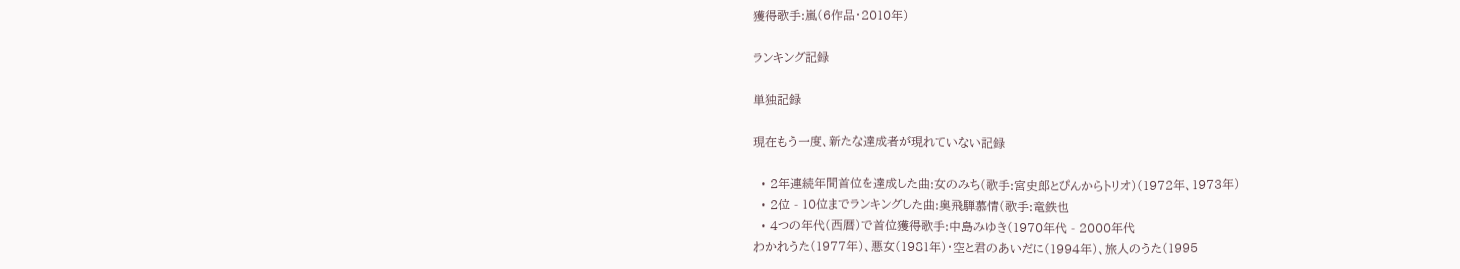獲得歌手:嵐(6作品・2010年)

ランキング記録

単独記録

現在もう一度、新たな達成者が現れていない記録

  • 2年連続年間首位を達成した曲:女のみち(歌手:宮史郎とぴんからトリオ)(1972年、1973年)
  • 2位 - 10位までランキングした曲:奥飛騨慕情(歌手:竜鉄也
  • 4つの年代(西暦)で首位獲得歌手:中島みゆき(1970年代 - 2000年代
わかれうた(1977年)、悪女(1981年)・空と君のあいだに(1994年)、旅人のうた(1995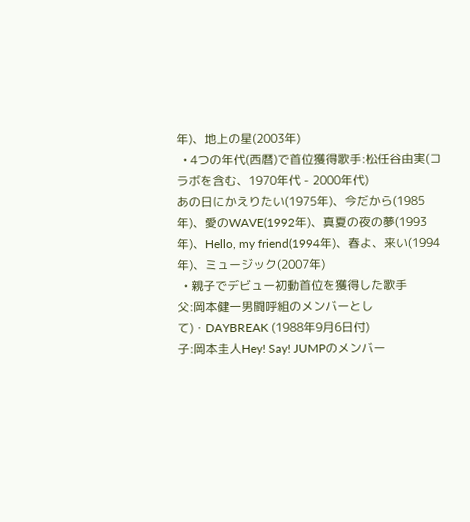年)、地上の星(2003年)
  • 4つの年代(西暦)で首位獲得歌手:松任谷由実(コラボを含む、1970年代 - 2000年代)
あの日にかえりたい(1975年)、今だから(1985年)、愛のWAVE(1992年)、真夏の夜の夢(1993年)、Hello, my friend(1994年)、春よ、来い(1994年)、ミュージック(2007年)
  • 親子でデビュー初動首位を獲得した歌手
父:岡本健一男闘呼組のメンバーとして)・DAYBREAK (1988年9月6日付)
子:岡本圭人Hey! Say! JUMPのメンバー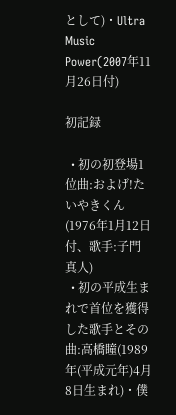として)・Ultra Music Power(2007年11月26日付)

初記録

  • 初の初登場1位曲:およげ!たいやきくん(1976年1月12日付、歌手:子門真人)
  • 初の平成生まれで首位を獲得した歌手とその曲:高橋瞳(1989年(平成元年)4月8日生まれ)・僕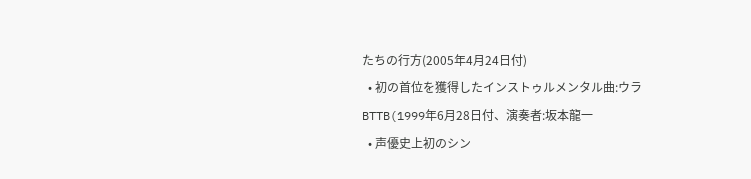たちの行方(2005年4月24日付)
  • 初の首位を獲得したインストゥルメンタル曲:ウラBTTB(1999年6月28日付、演奏者:坂本龍一
  • 声優史上初のシン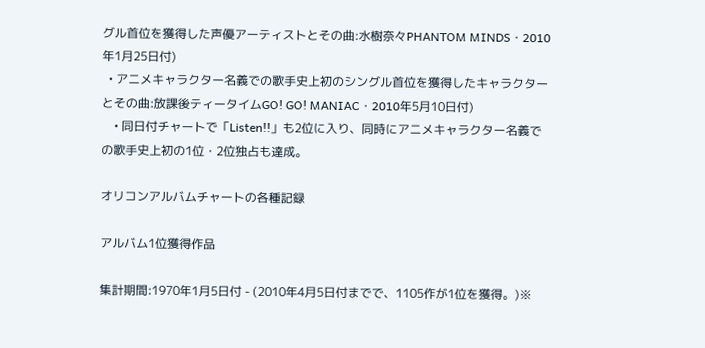グル首位を獲得した声優アーティストとその曲:水樹奈々PHANTOM MINDS・2010年1月25日付)
  • アニメキャラクター名義での歌手史上初のシングル首位を獲得したキャラクターとその曲:放課後ティータイムGO! GO! MANIAC・2010年5月10日付)
    • 同日付チャートで「Listen!!」も2位に入り、同時にアニメキャラクター名義での歌手史上初の1位・2位独占も達成。

オリコンアルバムチャートの各種記録

アルバム1位獲得作品

集計期間:1970年1月5日付 - (2010年4月5日付までで、1105作が1位を獲得。)※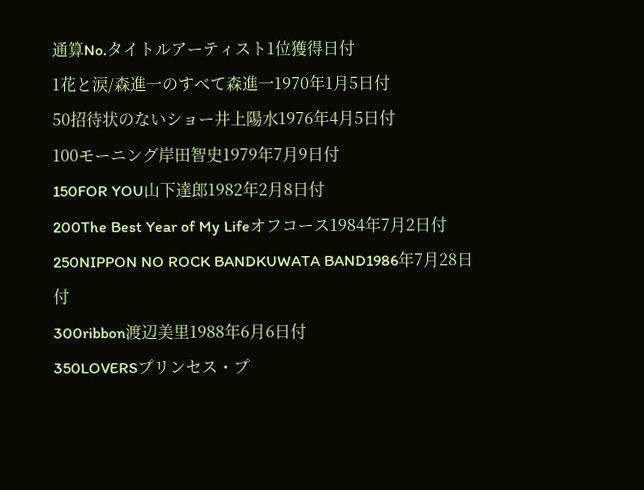通算No.タイトルアーティスト1位獲得日付
1花と涙/森進一のすべて森進一1970年1月5日付
50招待状のないショー井上陽水1976年4月5日付
100モーニング岸田智史1979年7月9日付
150FOR YOU山下達郎1982年2月8日付
200The Best Year of My Lifeオフコース1984年7月2日付
250NIPPON NO ROCK BANDKUWATA BAND1986年7月28日付
300ribbon渡辺美里1988年6月6日付
350LOVERSプリンセス・プ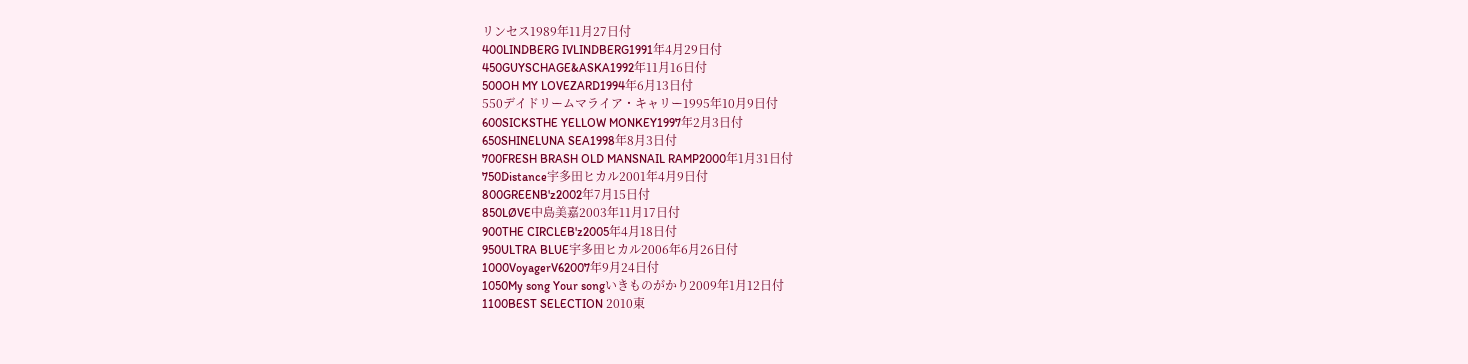リンセス1989年11月27日付
400LINDBERG IVLINDBERG1991年4月29日付
450GUYSCHAGE&ASKA1992年11月16日付
500OH MY LOVEZARD1994年6月13日付
550デイドリームマライア・キャリー1995年10月9日付
600SICKSTHE YELLOW MONKEY1997年2月3日付
650SHINELUNA SEA1998年8月3日付
700FRESH BRASH OLD MANSNAIL RAMP2000年1月31日付
750Distance宇多田ヒカル2001年4月9日付
800GREENB'z2002年7月15日付
850LØVE中島美嘉2003年11月17日付
900THE CIRCLEB'z2005年4月18日付
950ULTRA BLUE宇多田ヒカル2006年6月26日付
1000VoyagerV62007年9月24日付
1050My song Your songいきものがかり2009年1月12日付
1100BEST SELECTION 2010東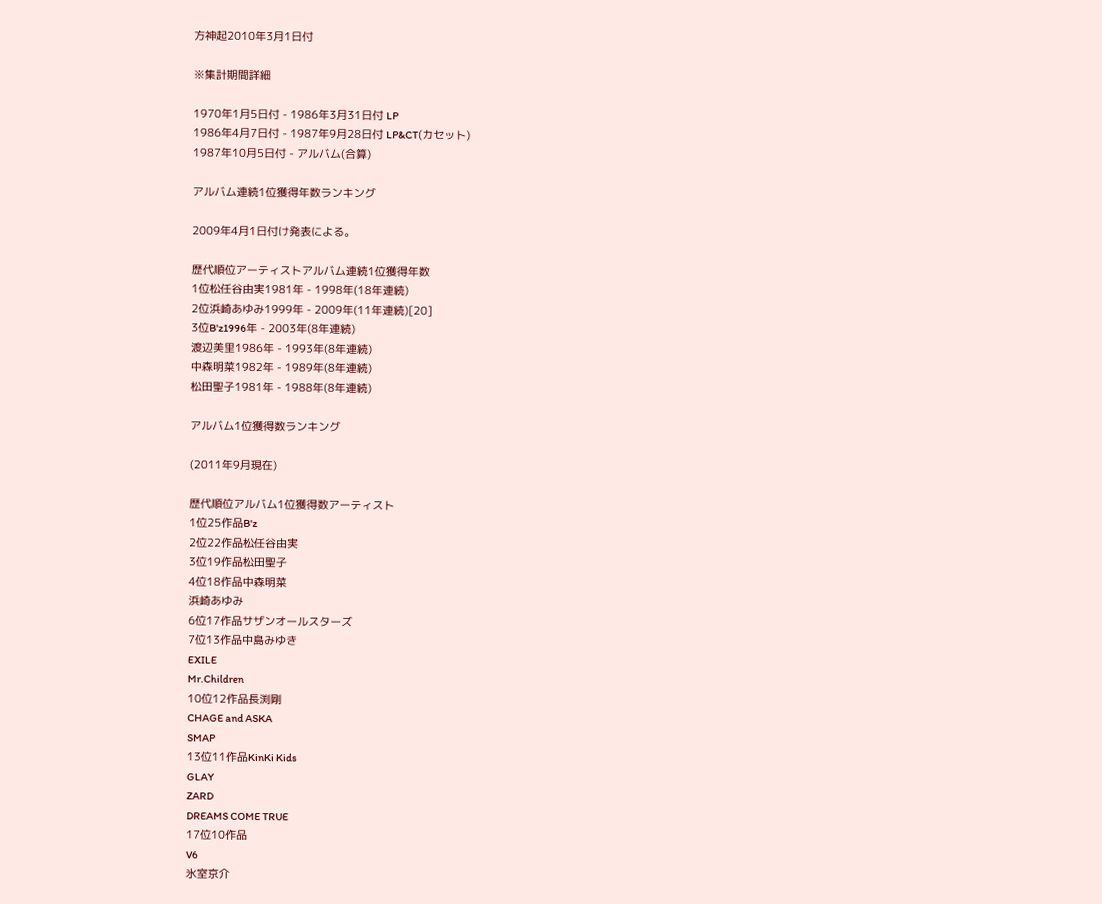方神起2010年3月1日付

※集計期間詳細

1970年1月5日付 - 1986年3月31日付 LP
1986年4月7日付 - 1987年9月28日付 LP&CT(カセット)
1987年10月5日付 - アルバム(合算)

アルバム連続1位獲得年数ランキング

2009年4月1日付け発表による。

歴代順位アーティストアルバム連続1位獲得年数
1位松任谷由実1981年 - 1998年(18年連続)
2位浜崎あゆみ1999年 - 2009年(11年連続)[20]
3位B'z1996年 - 2003年(8年連続)
渡辺美里1986年 - 1993年(8年連続)
中森明菜1982年 - 1989年(8年連続)
松田聖子1981年 - 1988年(8年連続)

アルバム1位獲得数ランキング

(2011年9月現在)

歴代順位アルバム1位獲得数アーティスト
1位25作品B'z
2位22作品松任谷由実
3位19作品松田聖子
4位18作品中森明菜
浜崎あゆみ
6位17作品サザンオールスターズ
7位13作品中島みゆき
EXILE
Mr.Children
10位12作品長渕剛
CHAGE and ASKA
SMAP
13位11作品KinKi Kids
GLAY
ZARD
DREAMS COME TRUE
17位10作品
V6
氷室京介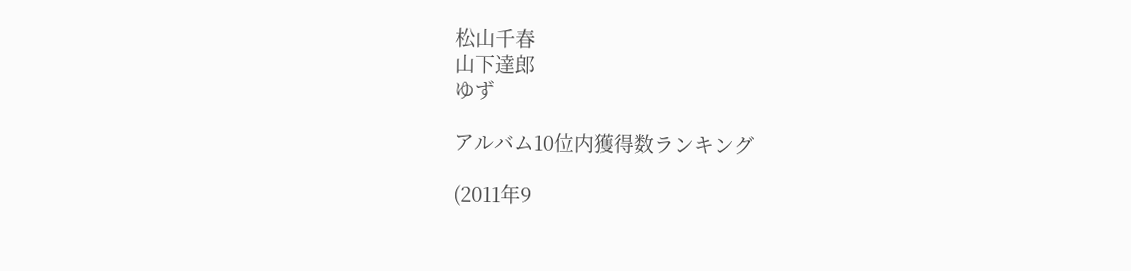松山千春
山下達郎
ゆず

アルバム10位内獲得数ランキング

(2011年9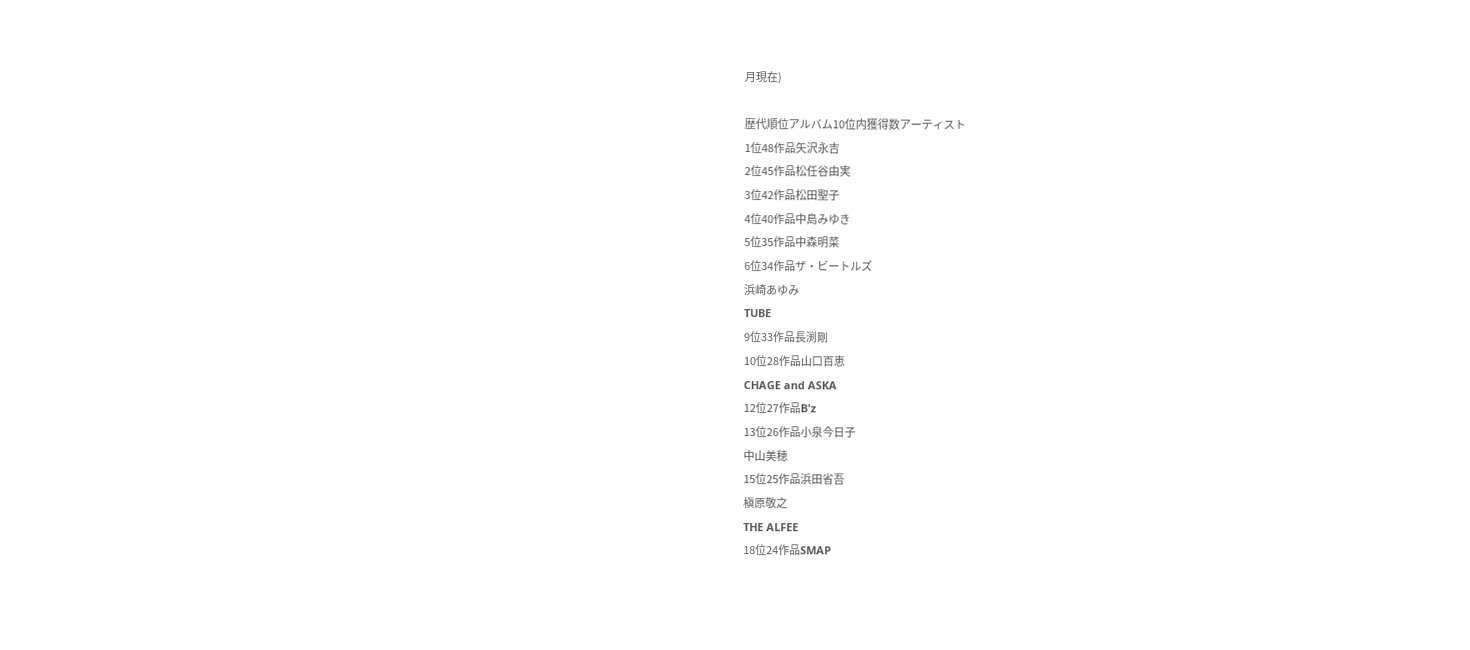月現在)

歴代順位アルバム10位内獲得数アーティスト
1位48作品矢沢永吉
2位45作品松任谷由実
3位42作品松田聖子
4位40作品中島みゆき
5位35作品中森明菜
6位34作品ザ・ビートルズ
浜崎あゆみ
TUBE
9位33作品長渕剛
10位28作品山口百恵
CHAGE and ASKA
12位27作品B'z
13位26作品小泉今日子
中山美穂
15位25作品浜田省吾
槇原敬之
THE ALFEE
18位24作品SMAP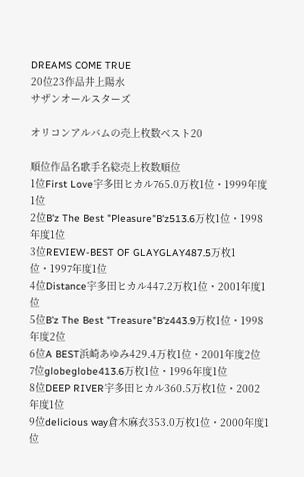DREAMS COME TRUE
20位23作品井上陽水
サザンオールスターズ

オリコンアルバムの売上枚数ベスト20

順位作品名歌手名総売上枚数順位
1位First Love宇多田ヒカル765.0万枚1位・1999年度1位
2位B'z The Best "Pleasure"B'z513.6万枚1位・1998年度1位
3位REVIEW-BEST OF GLAYGLAY487.5万枚1位・1997年度1位
4位Distance宇多田ヒカル447.2万枚1位・2001年度1位
5位B'z The Best "Treasure"B'z443.9万枚1位・1998年度2位
6位A BEST浜崎あゆみ429.4万枚1位・2001年度2位
7位globeglobe413.6万枚1位・1996年度1位
8位DEEP RIVER宇多田ヒカル360.5万枚1位・2002年度1位
9位delicious way倉木麻衣353.0万枚1位・2000年度1位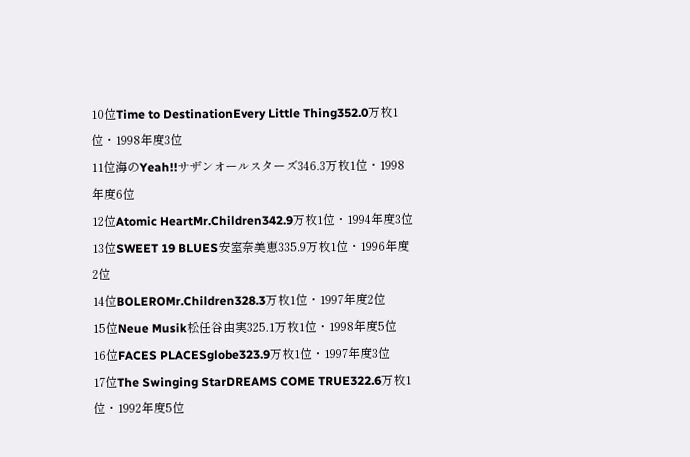10位Time to DestinationEvery Little Thing352.0万枚1位・1998年度3位
11位海のYeah!!サザンオールスターズ346.3万枚1位・1998年度6位
12位Atomic HeartMr.Children342.9万枚1位・1994年度3位
13位SWEET 19 BLUES安室奈美恵335.9万枚1位・1996年度2位
14位BOLEROMr.Children328.3万枚1位・1997年度2位
15位Neue Musik松任谷由実325.1万枚1位・1998年度5位
16位FACES PLACESglobe323.9万枚1位・1997年度3位
17位The Swinging StarDREAMS COME TRUE322.6万枚1位・1992年度5位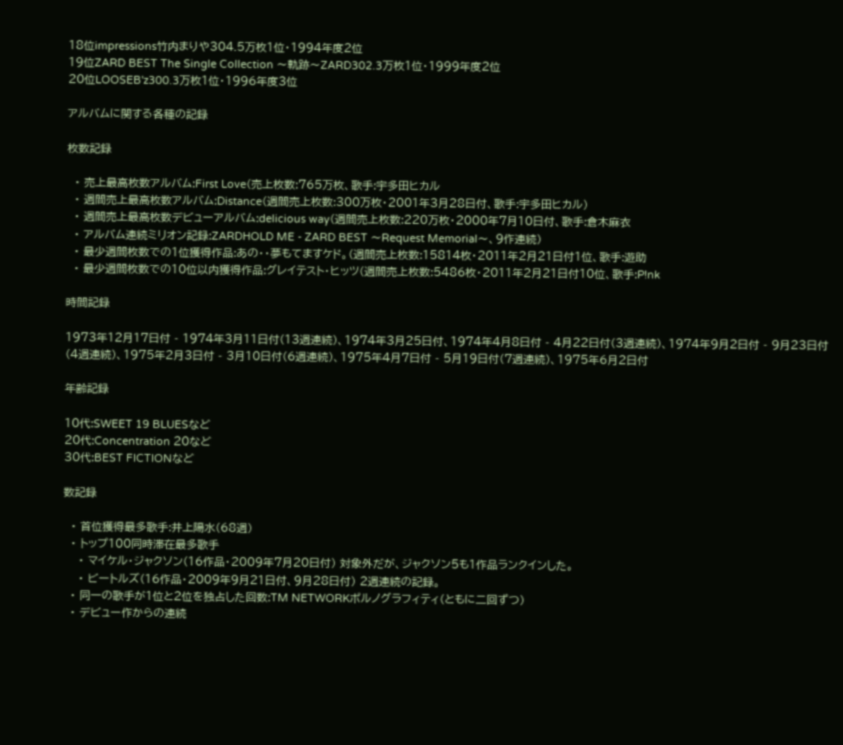18位impressions竹内まりや304.5万枚1位・1994年度2位
19位ZARD BEST The Single Collection 〜軌跡〜ZARD302.3万枚1位・1999年度2位
20位LOOSEB'z300.3万枚1位・1996年度3位

アルバムに関する各種の記録

枚数記録

  • 売上最高枚数アルバム:First Love(売上枚数:765万枚、歌手:宇多田ヒカル
  • 週間売上最高枚数アルバム:Distance(週間売上枚数:300万枚・2001年3月28日付、歌手:宇多田ヒカル)
  • 週間売上最高枚数デビューアルバム:delicious way(週間売上枚数:220万枚・2000年7月10日付、歌手:倉木麻衣
  • アルバム連続ミリオン記録:ZARDHOLD ME - ZARD BEST 〜Request Memorial〜、9作連続)
  • 最少週間枚数での1位獲得作品:あの・・夢もてますケド。(週間売上枚数:15814枚・2011年2月21日付1位、歌手:遊助
  • 最少週間枚数での10位以内獲得作品:グレイテスト・ヒッツ(週間売上枚数:5486枚・2011年2月21日付10位、歌手:P!nk

時間記録

1973年12月17日付 - 1974年3月11日付(13週連続)、1974年3月25日付、1974年4月8日付 - 4月22日付(3週連続)、1974年9月2日付 - 9月23日付(4週連続)、1975年2月3日付 - 3月10日付(6週連続)、1975年4月7日付 - 5月19日付(7週連続)、1975年6月2日付

年齢記録

10代:SWEET 19 BLUESなど
20代:Concentration 20など
30代:BEST FICTIONなど

数記録

  • 首位獲得最多歌手:井上陽水(68週)
  • トップ100同時滞在最多歌手
    • マイケル・ジャクソン(16作品・2009年7月20日付) 対象外だが、ジャクソン5も1作品ランクインした。
    • ビートルズ(16作品・2009年9月21日付、9月28日付) 2週連続の記録。
  • 同一の歌手が1位と2位を独占した回数:TM NETWORKポルノグラフィティ(ともに二回ずつ)
  • デビュー作からの連続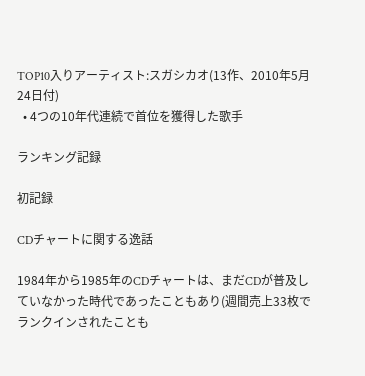TOP10入りアーティスト:スガシカオ(13作、2010年5月24日付)
  • 4つの10年代連続で首位を獲得した歌手

ランキング記録

初記録

CDチャートに関する逸話

1984年から1985年のCDチャートは、まだCDが普及していなかった時代であったこともあり(週間売上33枚でランクインされたことも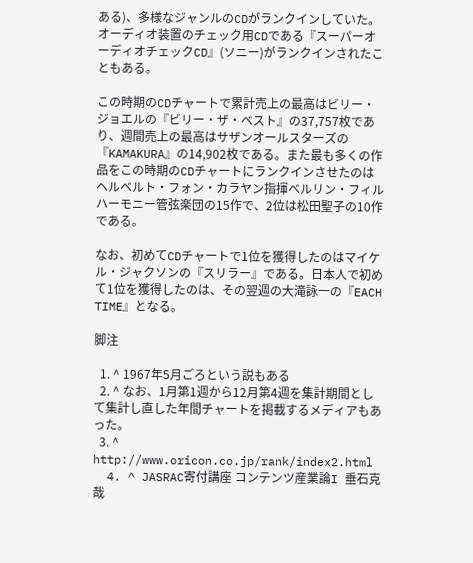ある)、多様なジャンルのCDがランクインしていた。オーディオ装置のチェック用CDである『スーパーオーディオチェックCD』(ソニー)がランクインされたこともある。

この時期のCDチャートで累計売上の最高はビリー・ジョエルの『ビリー・ザ・ベスト』の37,757枚であり、週間売上の最高はサザンオールスターズの『KAMAKURA』の14,902枚である。また最も多くの作品をこの時期のCDチャートにランクインさせたのはヘルベルト・フォン・カラヤン指揮ベルリン・フィルハーモニー管弦楽団の15作で、2位は松田聖子の10作である。

なお、初めてCDチャートで1位を獲得したのはマイケル・ジャクソンの『スリラー』である。日本人で初めて1位を獲得したのは、その翌週の大滝詠一の『EACH TIME』となる。

脚注

  1. ^ 1967年5月ごろという説もある
  2. ^ なお、1月第1週から12月第4週を集計期間として集計し直した年間チャートを掲載するメディアもあった。
  3. ^ http://www.oricon.co.jp/rank/index2.html
  4. ^ JASRAC寄付講座 コンテンツ産業論I 垂石克哉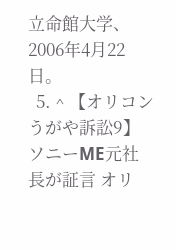立命館大学、2006年4月22日。
  5. ^ 【オリコンうがや訴訟9】ソニーME元社長が証言 オリ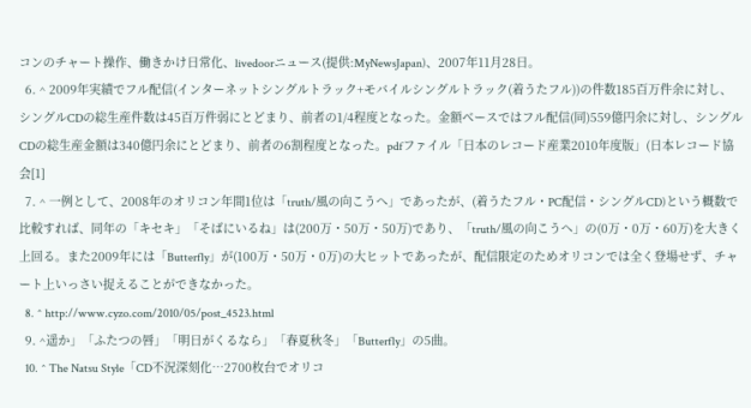コンのチャート操作、働きかけ日常化、livedoorニュース(提供:MyNewsJapan)、2007年11月28日。
  6. ^ 2009年実績でフル配信(インターネットシングルトラック+モバイルシングルトラック(着うたフル))の件数185百万件余に対し、シングルCDの総生産件数は45百万件弱にとどまり、前者の1/4程度となった。金額ベースではフル配信(同)559億円余に対し、シングルCDの総生産金額は340億円余にとどまり、前者の6割程度となった。pdfファイル「日本のレコード産業2010年度版」(日本レコード協会[1]
  7. ^ 一例として、2008年のオリコン年間1位は「truth/風の向こうへ」であったが、(着うたフル・PC配信・シングルCD)という概数で比較すれば、同年の「キセキ」「そばにいるね」は(200万・50万・50万)であり、「truth/風の向こうへ」の(0万・0万・60万)を大きく上回る。また2009年には「Butterfly」が(100万・50万・0万)の大ヒットであったが、配信限定のためオリコンでは全く登場せず、チャート上いっさい捉えることができなかった。
  8. ^ http://www.cyzo.com/2010/05/post_4523.html
  9. ^遥か」「ふたつの唇」「明日がくるなら」「春夏秋冬」「Butterfly」の5曲。
  10. ^ The Natsu Style「CD不況深刻化…2700枚台でオリコ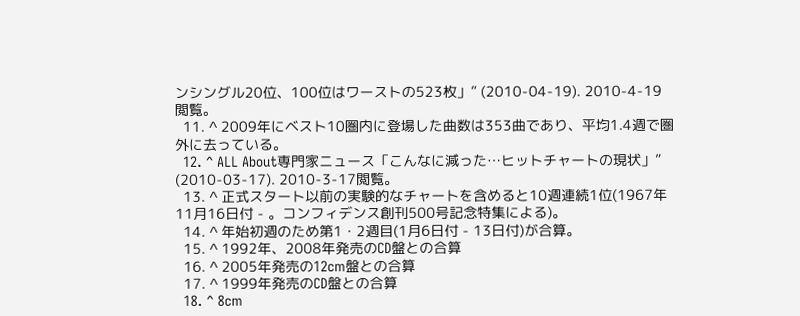ンシングル20位、100位はワーストの523枚」” (2010-04-19). 2010-4-19閲覧。
  11. ^ 2009年にベスト10圏内に登場した曲数は353曲であり、平均1.4週で圏外に去っている。
  12. ^ ALL About専門家ニュース「こんなに減った…ヒットチャートの現状」” (2010-03-17). 2010-3-17閲覧。
  13. ^ 正式スタート以前の実験的なチャートを含めると10週連続1位(1967年11月16日付 - 。コンフィデンス創刊500号記念特集による)。
  14. ^ 年始初週のため第1・2週目(1月6日付 - 13日付)が合算。
  15. ^ 1992年、2008年発売のCD盤との合算
  16. ^ 2005年発売の12cm盤との合算
  17. ^ 1999年発売のCD盤との合算
  18. ^ 8cm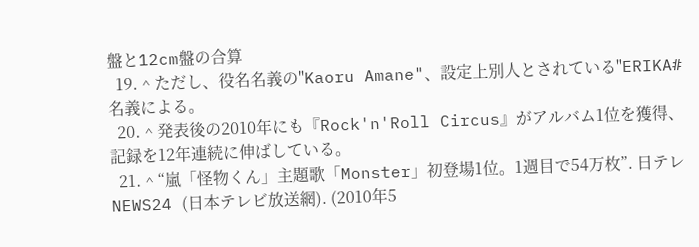盤と12cm盤の合算
  19. ^ ただし、役名名義の"Kaoru Amane"、設定上別人とされている"ERIKA#名義による。
  20. ^ 発表後の2010年にも『Rock'n'Roll Circus』がアルバム1位を獲得、記録を12年連続に伸ばしている。
  21. ^ “嵐「怪物くん」主題歌「Monster」初登場1位。1週目で54万枚”. 日テレNEWS24 (日本テレビ放送網). (2010年5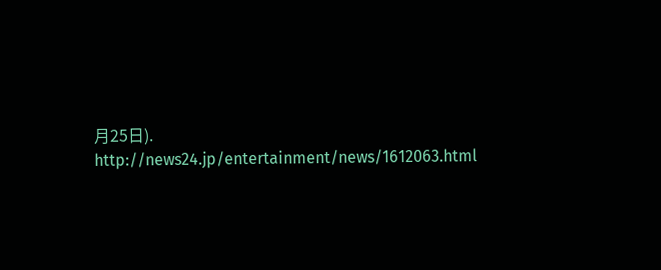月25日). http://news24.jp/entertainment/news/1612063.html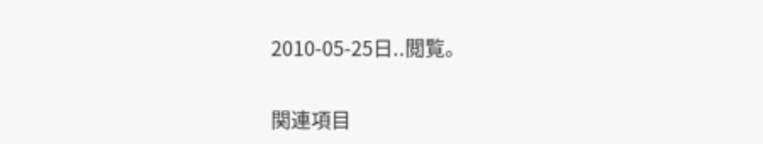2010-05-25日..閲覧。

関連項目